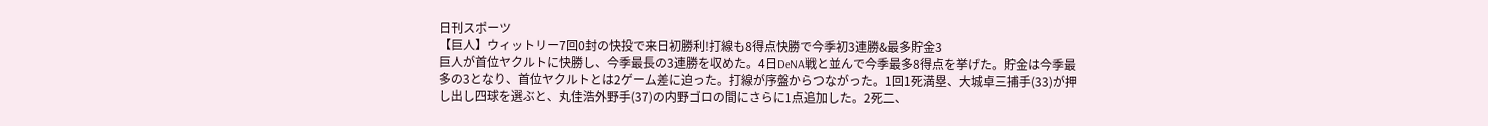日刊スポーツ
【巨人】ウィットリー7回0封の快投で来日初勝利!打線も8得点快勝で今季初3連勝&最多貯金3
巨人が首位ヤクルトに快勝し、今季最長の3連勝を収めた。4日DeNA戦と並んで今季最多8得点を挙げた。貯金は今季最多の3となり、首位ヤクルトとは2ゲーム差に迫った。打線が序盤からつながった。1回1死満塁、大城卓三捕手(33)が押し出し四球を選ぶと、丸佳浩外野手(37)の内野ゴロの間にさらに1点追加した。2死二、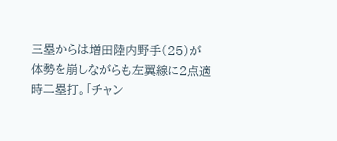三塁からは増田陸内野手(25)が体勢を崩しながらも左翼線に2点適時二塁打。「チャン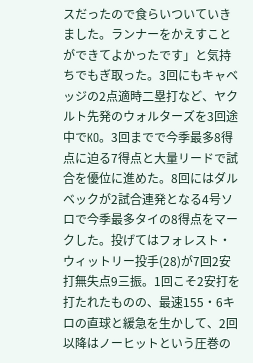スだったので食らいついていきました。ランナーをかえすことができてよかったです」と気持ちでもぎ取った。3回にもキャベッジの2点適時二塁打など、ヤクルト先発のウォルターズを3回途中でKO。3回までで今季最多8得点に迫る7得点と大量リードで試合を優位に進めた。8回にはダルベックが2試合連発となる4号ソロで今季最多タイの8得点をマークした。投げてはフォレスト・ウィットリー投手(28)が7回2安打無失点9三振。1回こそ2安打を打たれたものの、最速155・6キロの直球と緩急を生かして、2回以降はノーヒットという圧巻の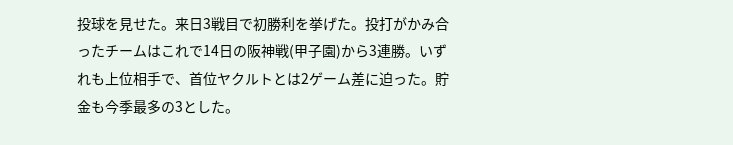投球を見せた。来日3戦目で初勝利を挙げた。投打がかみ合ったチームはこれで14日の阪神戦(甲子園)から3連勝。いずれも上位相手で、首位ヤクルトとは2ゲーム差に迫った。貯金も今季最多の3とした。